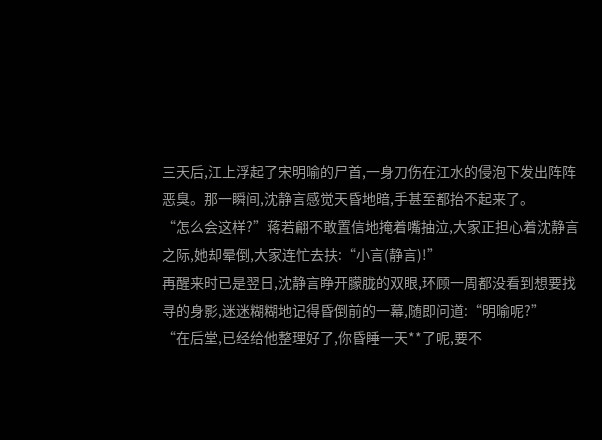三天后,江上浮起了宋明喻的尸首,一身刀伤在江水的侵泡下发出阵阵恶臭。那一瞬间,沈静言感觉天昏地暗,手甚至都抬不起来了。
“怎么会这样?”蒋若翩不敢置信地掩着嘴抽泣,大家正担心着沈静言之际,她却晕倒,大家连忙去扶:“小言(静言)!”
再醒来时已是翌日,沈静言睁开朦胧的双眼,环顾一周都没看到想要找寻的身影,迷迷糊糊地记得昏倒前的一幕,随即问道:“明喻呢?”
“在后堂,已经给他整理好了,你昏睡一天**了呢,要不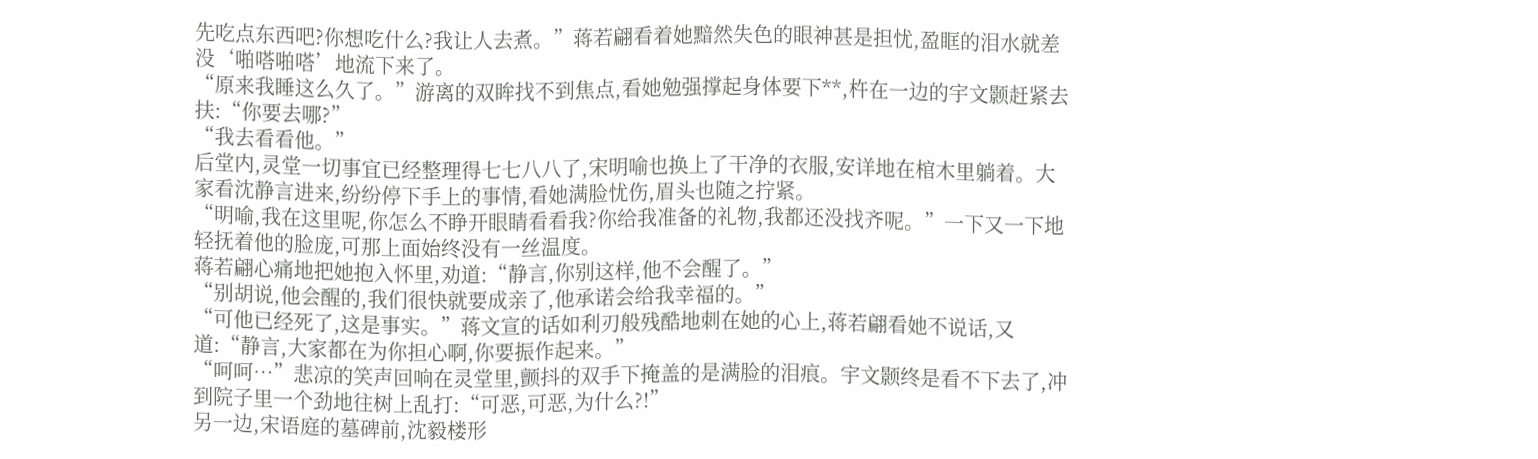先吃点东西吧?你想吃什么?我让人去煮。”蒋若翩看着她黯然失色的眼神甚是担忧,盈眶的泪水就差没‘啪嗒啪嗒’地流下来了。
“原来我睡这么久了。”游离的双眸找不到焦点,看她勉强撑起身体要下**,杵在一边的宇文颢赶紧去扶:“你要去哪?”
“我去看看他。”
后堂内,灵堂一切事宜已经整理得七七八八了,宋明喻也换上了干净的衣服,安详地在棺木里躺着。大家看沈静言进来,纷纷停下手上的事情,看她满脸忧伤,眉头也随之拧紧。
“明喻,我在这里呢,你怎么不睁开眼睛看看我?你给我准备的礼物,我都还没找齐呢。”一下又一下地轻抚着他的脸庞,可那上面始终没有一丝温度。
蒋若翩心痛地把她抱入怀里,劝道:“静言,你别这样,他不会醒了。”
“别胡说,他会醒的,我们很快就要成亲了,他承诺会给我幸福的。”
“可他已经死了,这是事实。”蒋文宣的话如利刃般残酷地刺在她的心上,蒋若翩看她不说话,又道:“静言,大家都在为你担心啊,你要振作起来。”
“呵呵…”悲凉的笑声回响在灵堂里,颤抖的双手下掩盖的是满脸的泪痕。宇文颢终是看不下去了,冲到院子里一个劲地往树上乱打:“可恶,可恶,为什么?!”
另一边,宋语庭的墓碑前,沈毅楼形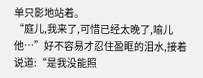单只影地站着。
“庭儿,我来了,可惜已经太晚了,喻儿他…”好不容易才忍住盈眶的泪水,接着说道:“是我没能照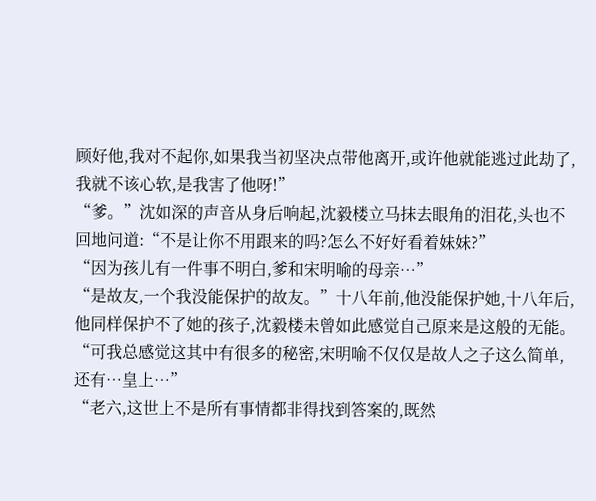顾好他,我对不起你,如果我当初坚决点带他离开,或许他就能逃过此劫了,我就不该心软,是我害了他呀!”
“爹。”沈如深的声音从身后响起,沈毅楼立马抹去眼角的泪花,头也不回地问道:“不是让你不用跟来的吗?怎么不好好看着妹妹?”
“因为孩儿有一件事不明白,爹和宋明喻的母亲…”
“是故友,一个我没能保护的故友。”十八年前,他没能保护她,十八年后,他同样保护不了她的孩子,沈毅楼未曾如此感觉自己原来是这般的无能。
“可我总感觉这其中有很多的秘密,宋明喻不仅仅是故人之子这么简单,还有…皇上…”
“老六,这世上不是所有事情都非得找到答案的,既然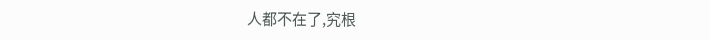人都不在了,究根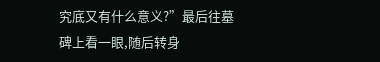究底又有什么意义?”最后往墓碑上看一眼,随后转身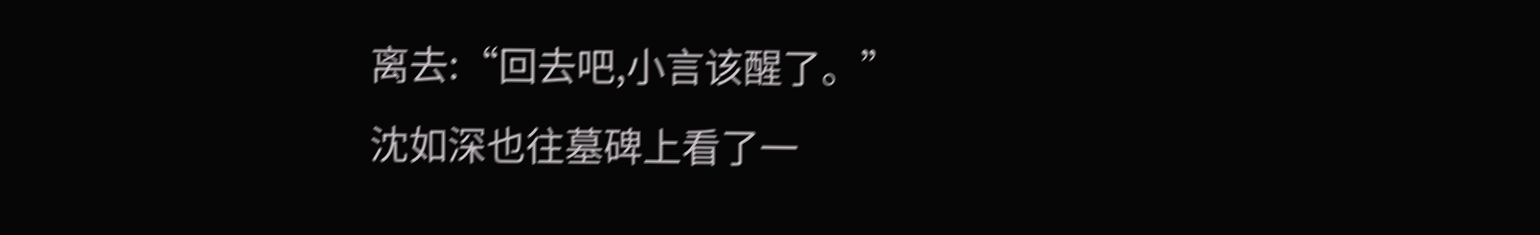离去:“回去吧,小言该醒了。”
沈如深也往墓碑上看了一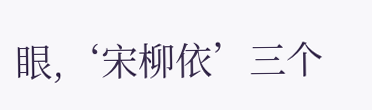眼,‘宋柳依’三个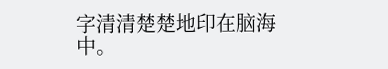字清清楚楚地印在脑海中。